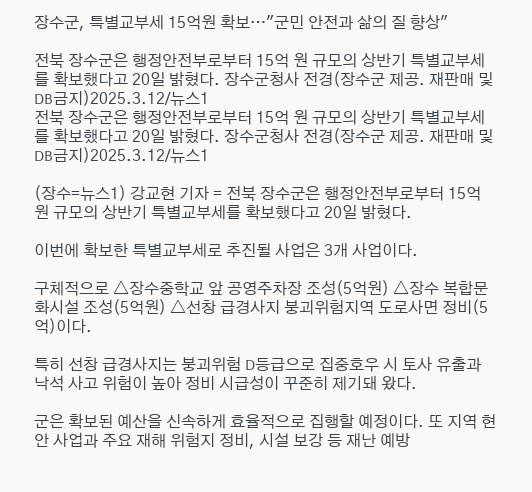장수군, 특별교부세 15억원 확보…"군민 안전과 삶의 질 향상"

전북 장수군은 행정안전부로부터 15억 원 규모의 상반기 특별교부세를 확보했다고 20일 밝혔다. 장수군청사 전경(장수군 제공. 재판매 및 DB금지)2025.3.12/뉴스1
전북 장수군은 행정안전부로부터 15억 원 규모의 상반기 특별교부세를 확보했다고 20일 밝혔다. 장수군청사 전경(장수군 제공. 재판매 및 DB금지)2025.3.12/뉴스1

(장수=뉴스1) 강교현 기자 = 전북 장수군은 행정안전부로부터 15억 원 규모의 상반기 특별교부세를 확보했다고 20일 밝혔다.

이번에 확보한 특별교부세로 추진될 사업은 3개 사업이다.

구체적으로 △장수중학교 앞 공영주차장 조성(5억원) △장수 복합문화시설 조성(5억원) △선창 급경사지 붕괴위험지역 도로사면 정비(5억)이다.

특히 선창 급경사지는 붕괴위험 D등급으로 집중호우 시 토사 유출과 낙석 사고 위험이 높아 정비 시급성이 꾸준히 제기돼 왔다.

군은 확보된 예산을 신속하게 효율적으로 집행할 예정이다. 또 지역 현안 사업과 주요 재해 위험지 정비, 시설 보강 등 재난 예방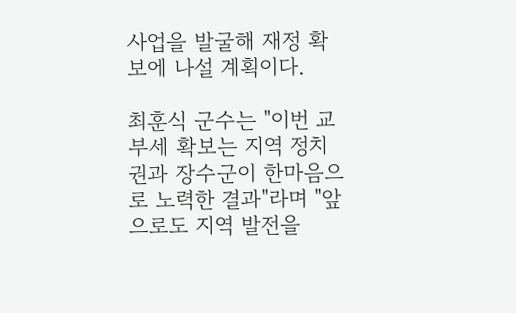사업을 발굴해 재정 확보에 나설 계획이다.

최훈식 군수는 "이번 교부세 확보는 지역 정치권과 장수군이 한마음으로 노력한 결과"라며 "앞으로도 지역 발전을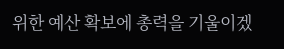위한 예산 확보에 총력을 기울이겠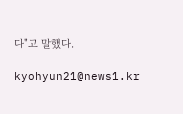다"고 말했다.

kyohyun21@news1.kr